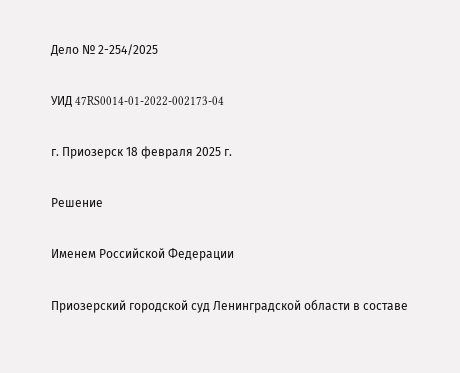Дело № 2-254/2025

УИД 47RS0014-01-2022-002173-04

г. Приозерск 18 февраля 2025 г.

Решение

Именем Российской Федерации

Приозерский городской суд Ленинградской области в составе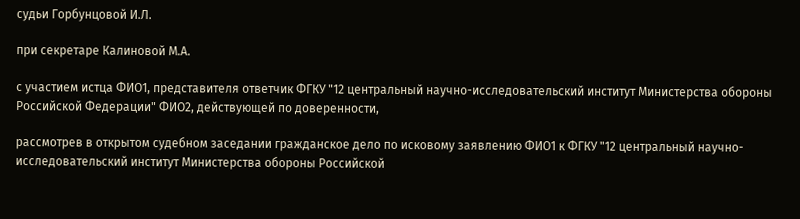судьи Горбунцовой И.Л.

при секретаре Калиновой М.А.

с участием истца ФИО1, представителя ответчик ФГКУ "12 центральный научно-исследовательский институт Министерства обороны Российской Федерации" ФИО2, действующей по доверенности,

рассмотрев в открытом судебном заседании гражданское дело по исковому заявлению ФИО1 к ФГКУ "12 центральный научно-исследовательский институт Министерства обороны Российской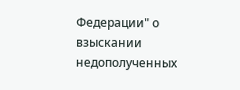Федерации" о взыскании недополученных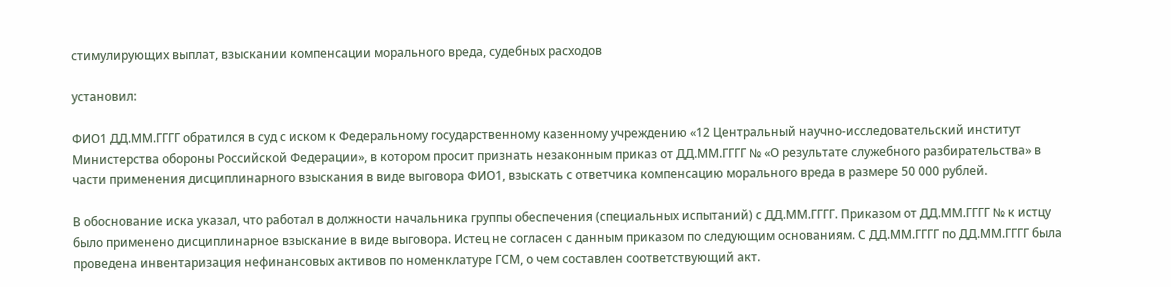стимулирующих выплат, взыскании компенсации морального вреда, судебных расходов

установил:

ФИО1 ДД.ММ.ГГГГ обратился в суд с иском к Федеральному государственному казенному учреждению «12 Центральный научно-исследовательский институт Министерства обороны Российской Федерации», в котором просит признать незаконным приказ от ДД.ММ.ГГГГ № «О результате служебного разбирательства» в части применения дисциплинарного взыскания в виде выговора ФИО1, взыскать с ответчика компенсацию морального вреда в размере 50 000 рублей.

В обоснование иска указал, что работал в должности начальника группы обеспечения (специальных испытаний) с ДД.ММ.ГГГГ. Приказом от ДД.ММ.ГГГГ № к истцу было применено дисциплинарное взыскание в виде выговора. Истец не согласен с данным приказом по следующим основаниям. С ДД.ММ.ГГГГ по ДД.ММ.ГГГГ была проведена инвентаризация нефинансовых активов по номенклатуре ГСМ, о чем составлен соответствующий акт.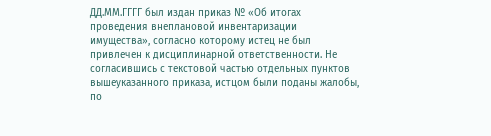ДД.ММ.ГГГГ был издан приказ № «Об итогах проведения внеплановой инвентаризации имущества», согласно которому истец не был привлечен к дисциплинарной ответственности. Не согласившись с текстовой частью отдельных пунктов вышеуказанного приказа, истцом были поданы жалобы, по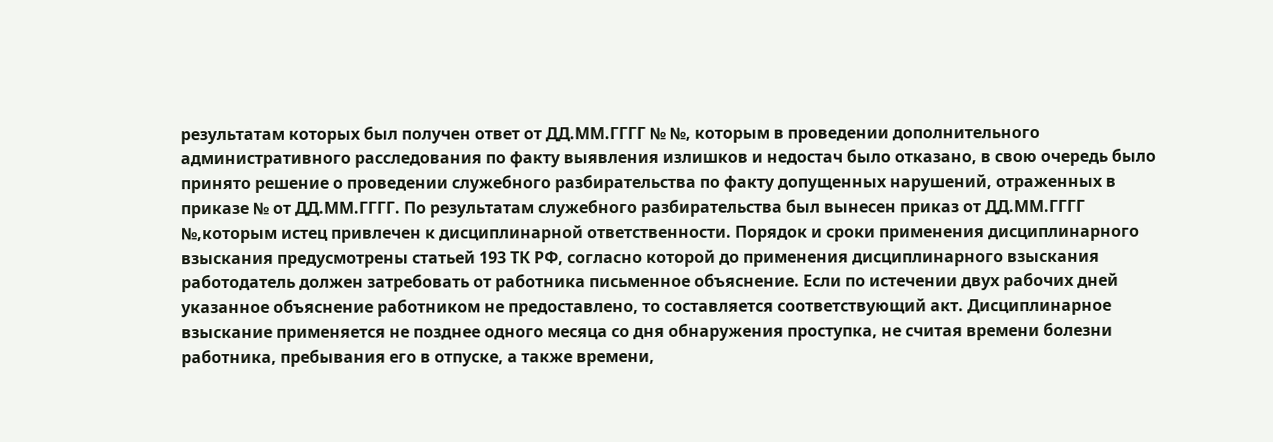результатам которых был получен ответ от ДД.ММ.ГГГГ № №, которым в проведении дополнительного административного расследования по факту выявления излишков и недостач было отказано, в свою очередь было принято решение о проведении служебного разбирательства по факту допущенных нарушений, отраженных в приказе № от ДД.ММ.ГГГГ. По результатам служебного разбирательства был вынесен приказ от ДД.ММ.ГГГГ №,которым истец привлечен к дисциплинарной ответственности. Порядок и сроки применения дисциплинарного взыскания предусмотрены статьей 193 ТК РФ, согласно которой до применения дисциплинарного взыскания работодатель должен затребовать от работника письменное объяснение. Если по истечении двух рабочих дней указанное объяснение работником не предоставлено, то составляется соответствующий акт. Дисциплинарное взыскание применяется не позднее одного месяца со дня обнаружения проступка, не считая времени болезни работника, пребывания его в отпуске, а также времени,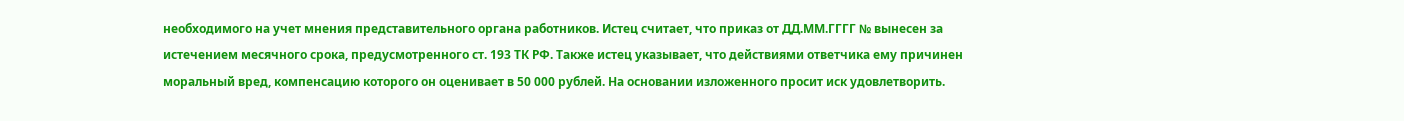необходимого на учет мнения представительного органа работников. Истец считает, что приказ от ДД.ММ.ГГГГ № вынесен за истечением месячного срока, предусмотренного ст. 193 ТК РФ. Также истец указывает, что действиями ответчика ему причинен моральный вред, компенсацию которого он оценивает в 50 000 рублей. На основании изложенного просит иск удовлетворить.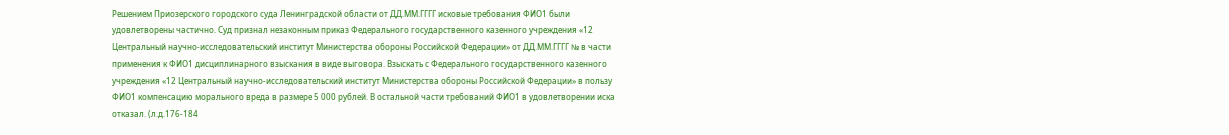Решением Приозерского городского суда Ленинградской области от ДД.ММ.ГГГГ исковые требования ФИО1 были удовлетворены частично. Суд признал незаконным приказ Федерального государственного казенного учреждения «12 Центральный научно-исследовательский институт Министерства обороны Российской Федерации» от ДД.ММ.ГГГГ № в части применения к ФИО1 дисциплинарного взыскания в виде выговора. Взыскать с Федерального государственного казенного учреждения «12 Центральный научно-исследовательский институт Министерства обороны Российской Федерации» в пользу ФИО1 компенсацию морального вреда в размере 5 000 рублей. В остальной части требований ФИО1 в удовлетворении иска отказал. (л.д.176-184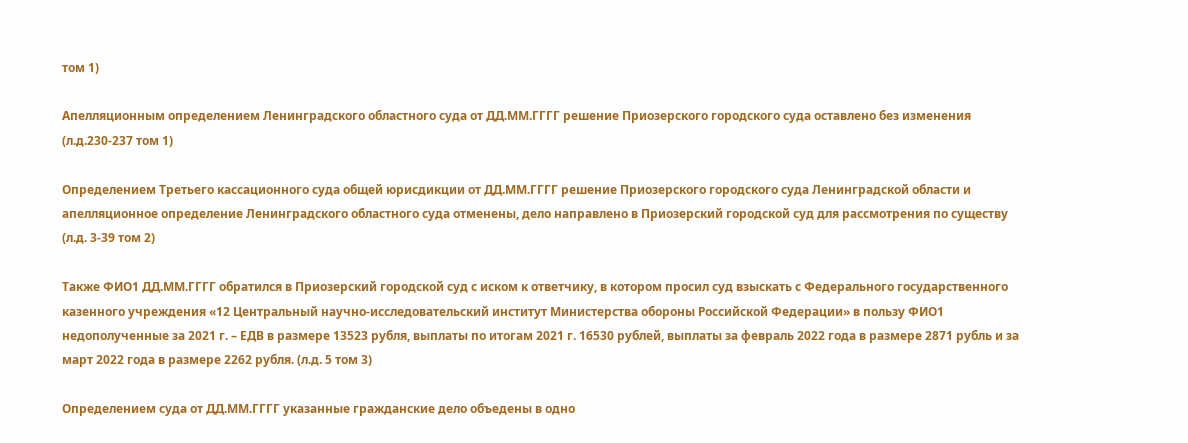том 1)

Апелляционным определением Ленинградского областного суда от ДД.ММ.ГГГГ решение Приозерского городского суда оставлено без изменения (л.д.230-237 том 1)

Определением Третьего кассационного суда общей юрисдикции от ДД.ММ.ГГГГ решение Приозерского городского суда Ленинградской области и апелляционное определение Ленинградского областного суда отменены, дело направлено в Приозерский городской суд для рассмотрения по существу (л.д. 3-39 том 2)

Также ФИО1 ДД.ММ.ГГГГ обратился в Приозерский городской суд с иском к ответчику, в котором просил суд взыскать с Федерального государственного казенного учреждения «12 Центральный научно-исследовательский институт Министерства обороны Российской Федерации» в пользу ФИО1 недополученные за 2021 г. – ЕДВ в размере 13523 рубля, выплаты по итогам 2021 г. 16530 рублей, выплаты за февраль 2022 года в размере 2871 рубль и за март 2022 года в размере 2262 рубля. (л.д. 5 том 3)

Определением суда от ДД.ММ.ГГГГ указанные гражданские дело объедены в одно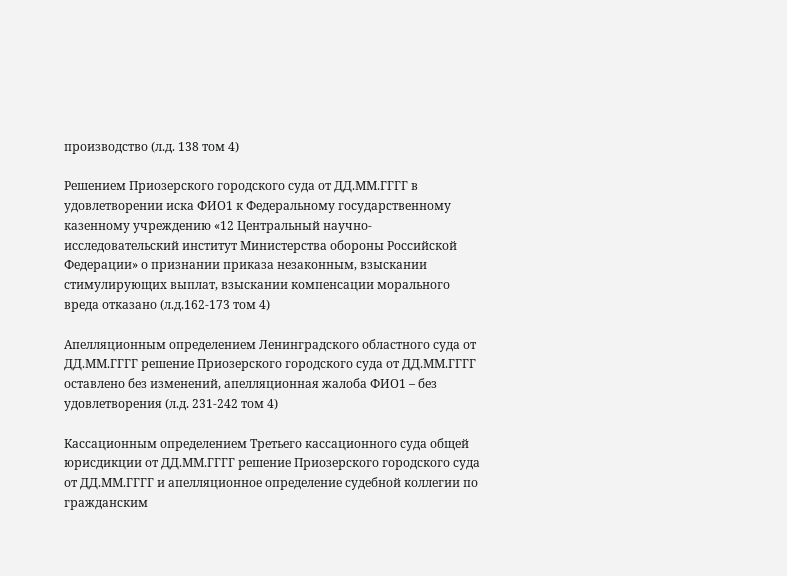производство (л.д. 138 том 4)

Решением Приозерского городского суда от ДД.ММ.ГГГГ в удовлетворении иска ФИО1 к Федеральному государственному казенному учреждению «12 Центральный научно-исследовательский институт Министерства обороны Российской Федерации» о признании приказа незаконным, взыскании стимулирующих выплат, взыскании компенсации морального вреда отказано (л.д.162-173 том 4)

Апелляционным определением Ленинградского областного суда от ДД.ММ.ГГГГ решение Приозерского городского суда от ДД.ММ.ГГГГ оставлено без изменений, апелляционная жалоба ФИО1 – без удовлетворения (л.д. 231-242 том 4)

Кассационным определением Третьего кассационного суда общей юрисдикции от ДД.ММ.ГГГГ решение Приозерского городского суда от ДД.ММ.ГГГГ и апелляционное определение судебной коллегии по гражданским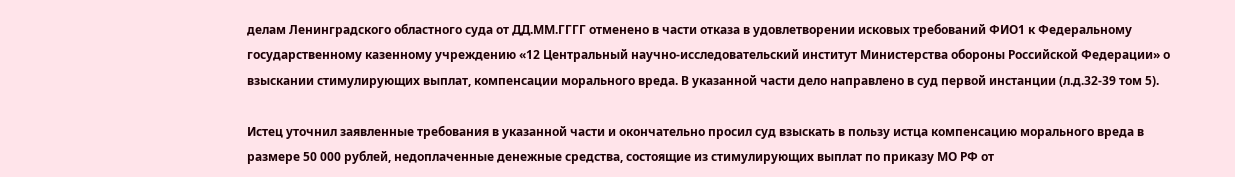делам Ленинградского областного суда от ДД.ММ.ГГГГ отменено в части отказа в удовлетворении исковых требований ФИО1 к Федеральному государственному казенному учреждению «12 Центральный научно-исследовательский институт Министерства обороны Российской Федерации» о взыскании стимулирующих выплат, компенсации морального вреда. В указанной части дело направлено в суд первой инстанции (л.д.32-39 том 5).

Истец уточнил заявленные требования в указанной части и окончательно просил суд взыскать в пользу истца компенсацию морального вреда в размере 50 000 рублей, недоплаченные денежные средства, состоящие из стимулирующих выплат по приказу МО РФ от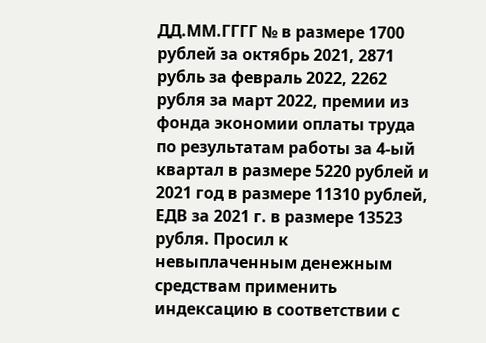ДД.ММ.ГГГГ № в размере 1700 рублей за октябрь 2021, 2871 рубль за февраль 2022, 2262 рубля за март 2022, премии из фонда экономии оплаты труда по результатам работы за 4-ый квартал в размере 5220 рублей и 2021 год в размере 11310 рублей, ЕДВ за 2021 г. в размере 13523 рубля. Просил к невыплаченным денежным средствам применить индексацию в соответствии с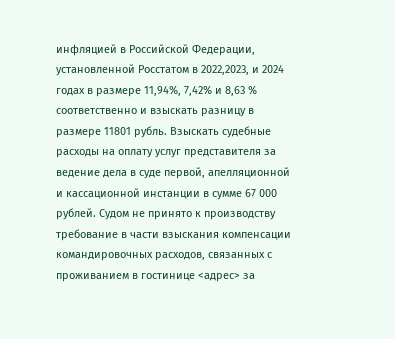инфляцией в Российской Федерации, установленной Росстатом в 2022,2023, и 2024 годах в размере 11,94%, 7,42% и 8,63 % соответственно и взыскать разницу в размере 11801 рубль. Взыскать судебные расходы на оплату услуг представителя за ведение дела в суде первой, апелляционной и кассационной инстанции в сумме 67 000 рублей. Судом не принято к производству требование в части взыскания компенсации командировочных расходов, связанных с проживанием в гостинице <адрес> за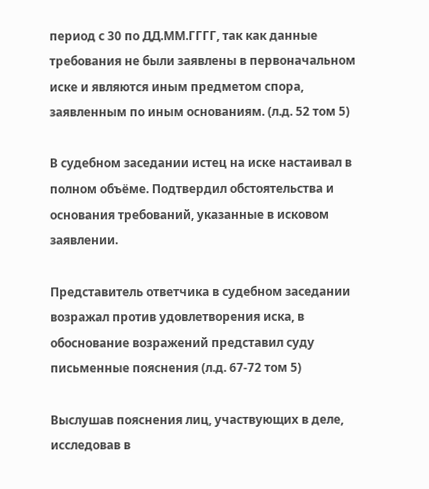период с 30 по ДД.ММ.ГГГГ, так как данные требования не были заявлены в первоначальном иске и являются иным предметом спора, заявленным по иным основаниям. (л.д. 52 том 5)

В судебном заседании истец на иске настаивал в полном объёме. Подтвердил обстоятельства и основания требований, указанные в исковом заявлении.

Представитель ответчика в судебном заседании возражал против удовлетворения иска, в обоснование возражений представил суду письменные пояснения (л.д. 67-72 том 5)

Выслушав пояснения лиц, участвующих в деле, исследовав в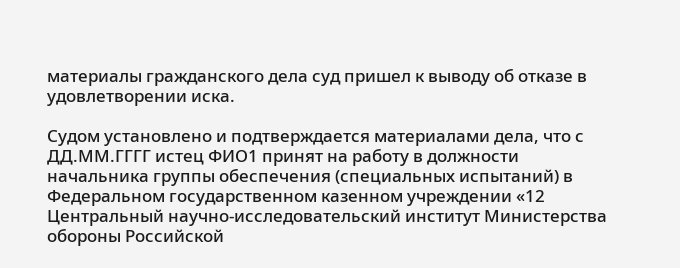материалы гражданского дела суд пришел к выводу об отказе в удовлетворении иска.

Судом установлено и подтверждается материалами дела, что с ДД.ММ.ГГГГ истец ФИО1 принят на работу в должности начальника группы обеспечения (специальных испытаний) в Федеральном государственном казенном учреждении «12 Центральный научно-исследовательский институт Министерства обороны Российской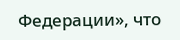Федерации», что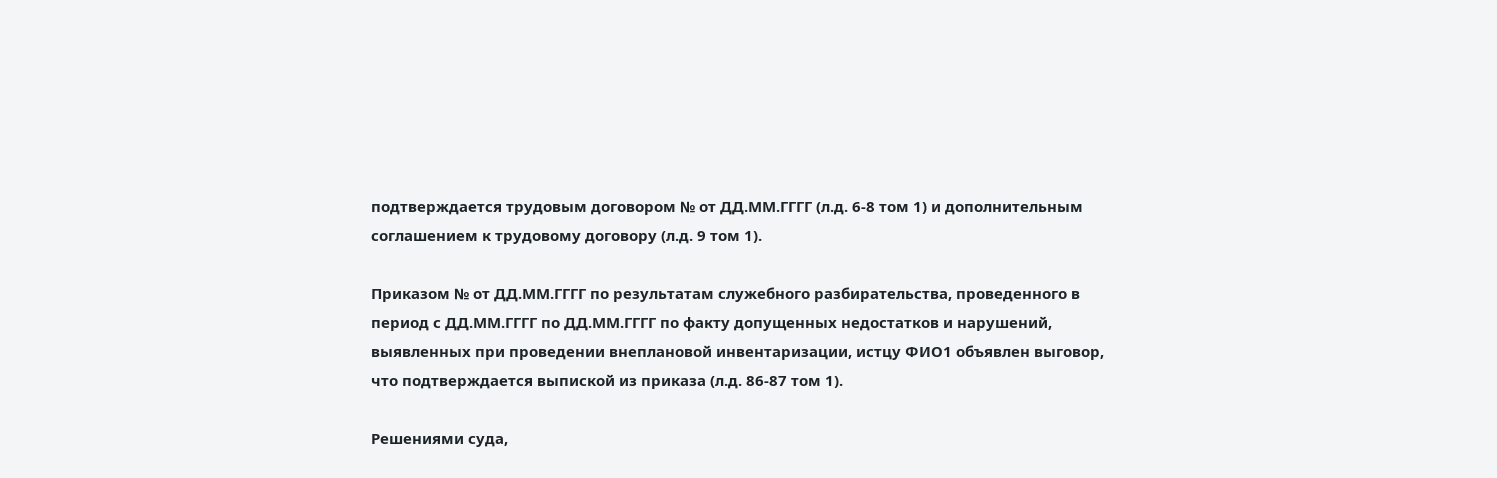подтверждается трудовым договором № от ДД.ММ.ГГГГ (л.д. 6-8 том 1) и дополнительным соглашением к трудовому договору (л.д. 9 том 1).

Приказом № от ДД.ММ.ГГГГ по результатам служебного разбирательства, проведенного в период с ДД.ММ.ГГГГ по ДД.ММ.ГГГГ по факту допущенных недостатков и нарушений, выявленных при проведении внеплановой инвентаризации, истцу ФИО1 объявлен выговор, что подтверждается выпиской из приказа (л.д. 86-87 том 1).

Решениями суда,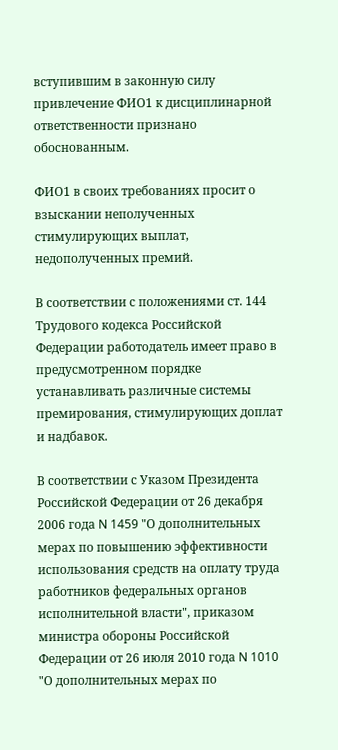вступившим в законную силу привлечение ФИО1 к дисциплинарной ответственности признано обоснованным.

ФИО1 в своих требованиях просит о взыскании неполученных стимулирующих выплат, недополученных премий.

В соответствии с положениями ст. 144 Трудового кодекса Российской Федерации работодатель имеет право в предусмотренном порядке устанавливать различные системы премирования, стимулирующих доплат и надбавок.

В соответствии с Указом Президента Российской Федерации от 26 декабря 2006 года N 1459 "О дополнительных мерах по повышению эффективности использования средств на оплату труда работников федеральных органов исполнительной власти", приказом министра обороны Российской Федерации от 26 июля 2010 года N 1010 "О дополнительных мерах по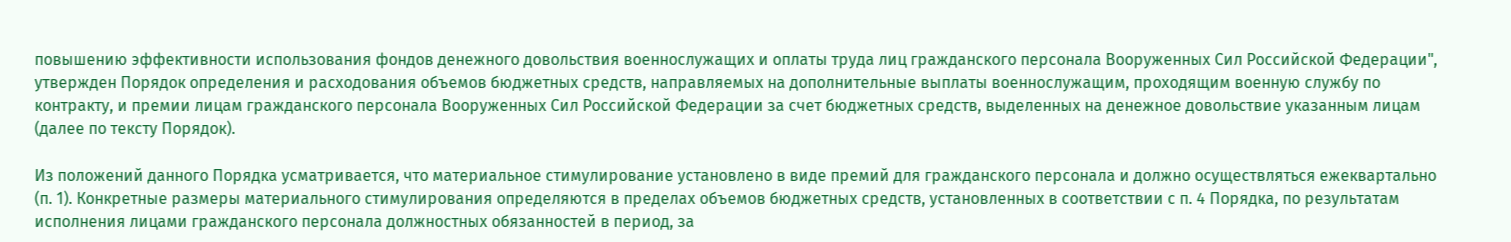повышению эффективности использования фондов денежного довольствия военнослужащих и оплаты труда лиц гражданского персонала Вооруженных Сил Российской Федерации", утвержден Порядок определения и расходования объемов бюджетных средств, направляемых на дополнительные выплаты военнослужащим, проходящим военную службу по контракту, и премии лицам гражданского персонала Вооруженных Сил Российской Федерации за счет бюджетных средств, выделенных на денежное довольствие указанным лицам (далее по тексту Порядок).

Из положений данного Порядка усматривается, что материальное стимулирование установлено в виде премий для гражданского персонала и должно осуществляться ежеквартально (п. 1). Конкретные размеры материального стимулирования определяются в пределах объемов бюджетных средств, установленных в соответствии с п. 4 Порядка, по результатам исполнения лицами гражданского персонала должностных обязанностей в период, за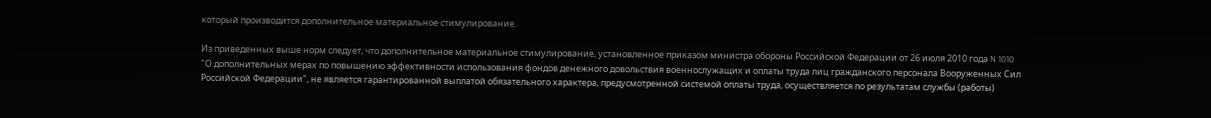который производится дополнительное материальное стимулирование.

Из приведенных выше норм следует, что дополнительное материальное стимулирование, установленное приказом министра обороны Российской Федерации от 26 июля 2010 года N 1010 "О дополнительных мерах по повышению эффективности использования фондов денежного довольствия военнослужащих и оплаты труда лиц гражданского персонала Вооруженных Сил Российской Федерации", не является гарантированной выплатой обязательного характера, предусмотренной системой оплаты труда, осуществляется по результатам службы (работы)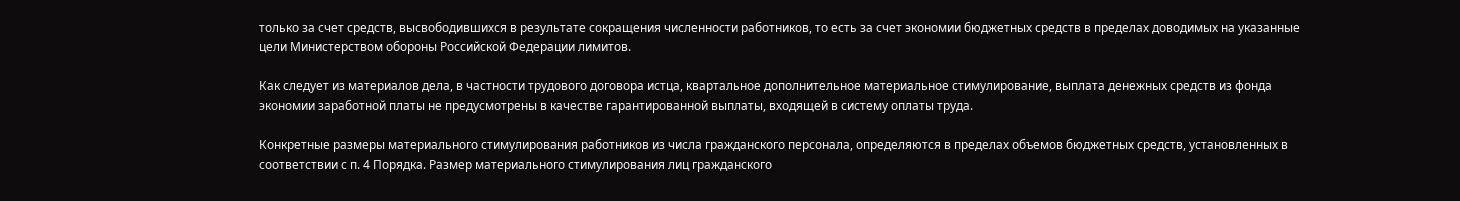только за счет средств, высвободившихся в результате сокращения численности работников, то есть за счет экономии бюджетных средств в пределах доводимых на указанные цели Министерством обороны Российской Федерации лимитов.

Как следует из материалов дела, в частности трудового договора истца, квартальное дополнительное материальное стимулирование, выплата денежных средств из фонда экономии заработной платы не предусмотрены в качестве гарантированной выплаты, входящей в систему оплаты труда.

Конкретные размеры материального стимулирования работников из числа гражданского персонала, определяются в пределах объемов бюджетных средств, установленных в соответствии с п. 4 Порядка. Размер материального стимулирования лиц гражданского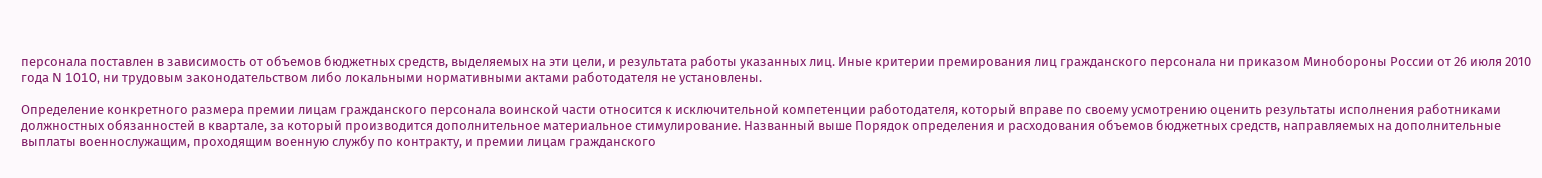персонала поставлен в зависимость от объемов бюджетных средств, выделяемых на эти цели, и результата работы указанных лиц. Иные критерии премирования лиц гражданского персонала ни приказом Минобороны России от 26 июля 2010 года N 1010, ни трудовым законодательством либо локальными нормативными актами работодателя не установлены.

Определение конкретного размера премии лицам гражданского персонала воинской части относится к исключительной компетенции работодателя, который вправе по своему усмотрению оценить результаты исполнения работниками должностных обязанностей в квартале, за который производится дополнительное материальное стимулирование. Названный выше Порядок определения и расходования объемов бюджетных средств, направляемых на дополнительные выплаты военнослужащим, проходящим военную службу по контракту, и премии лицам гражданского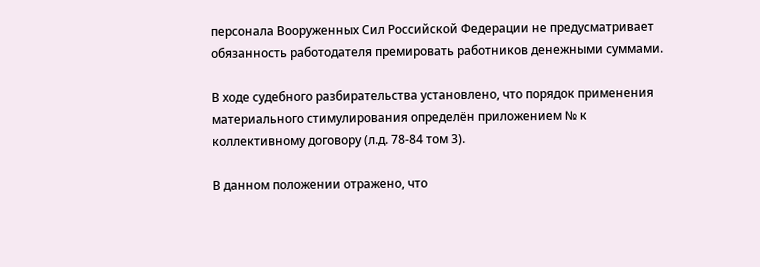персонала Вооруженных Сил Российской Федерации не предусматривает обязанность работодателя премировать работников денежными суммами.

В ходе судебного разбирательства установлено, что порядок применения материального стимулирования определён приложением № к коллективному договору (л.д. 78-84 том 3).

В данном положении отражено, что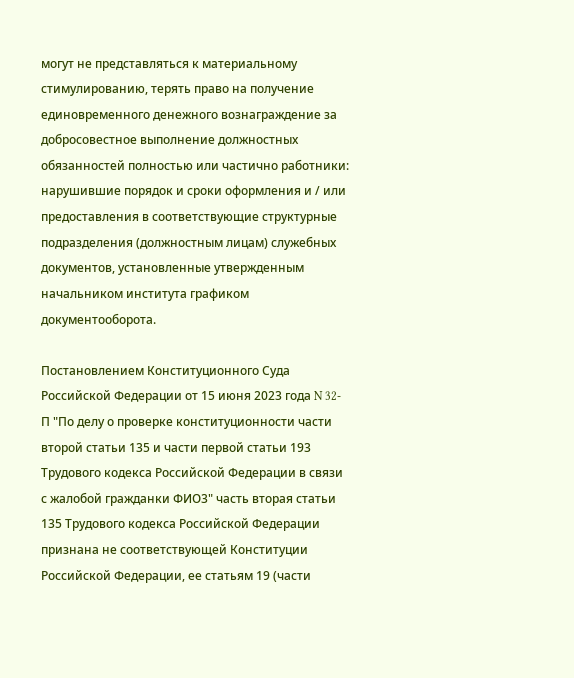могут не представляться к материальному стимулированию, терять право на получение единовременного денежного вознаграждение за добросовестное выполнение должностных обязанностей полностью или частично работники: нарушившие порядок и сроки оформления и / или предоставления в соответствующие структурные подразделения (должностным лицам) служебных документов, установленные утвержденным начальником института графиком документооборота.

Постановлением Конституционного Суда Российской Федерации от 15 июня 2023 года N 32-П "По делу о проверке конституционности части второй статьи 135 и части первой статьи 193 Трудового кодекса Российской Федерации в связи с жалобой гражданки ФИО3" часть вторая статьи 135 Трудового кодекса Российской Федерации признана не соответствующей Конституции Российской Федерации, ее статьям 19 (части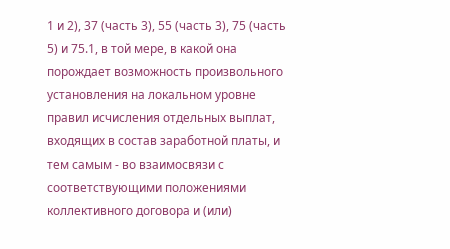1 и 2), 37 (часть 3), 55 (часть 3), 75 (часть 5) и 75.1, в той мере, в какой она порождает возможность произвольного установления на локальном уровне правил исчисления отдельных выплат, входящих в состав заработной платы, и тем самым - во взаимосвязи с соответствующими положениями коллективного договора и (или)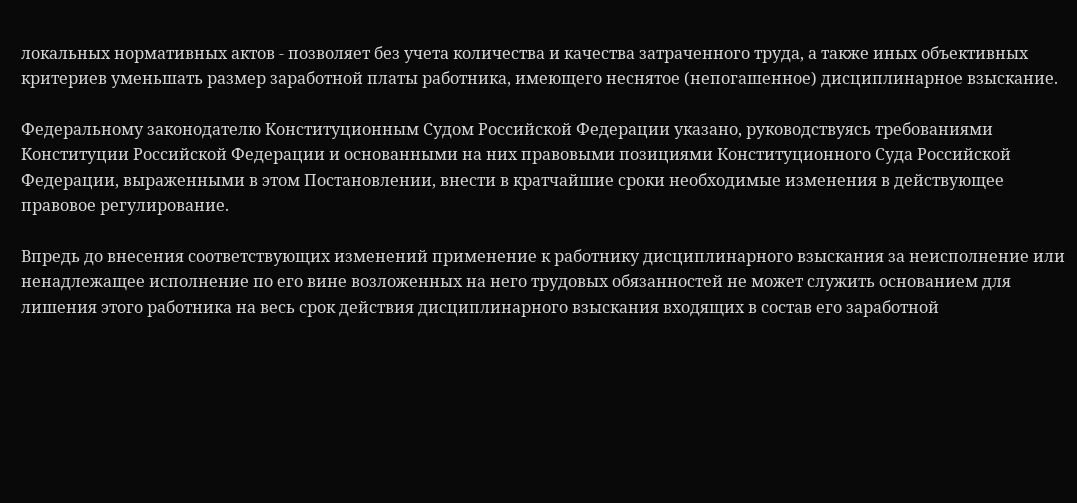локальных нормативных актов - позволяет без учета количества и качества затраченного труда, а также иных объективных критериев уменьшать размер заработной платы работника, имеющего неснятое (непогашенное) дисциплинарное взыскание.

Федеральному законодателю Конституционным Судом Российской Федерации указано, руководствуясь требованиями Конституции Российской Федерации и основанными на них правовыми позициями Конституционного Суда Российской Федерации, выраженными в этом Постановлении, внести в кратчайшие сроки необходимые изменения в действующее правовое регулирование.

Впредь до внесения соответствующих изменений применение к работнику дисциплинарного взыскания за неисполнение или ненадлежащее исполнение по его вине возложенных на него трудовых обязанностей не может служить основанием для лишения этого работника на весь срок действия дисциплинарного взыскания входящих в состав его заработной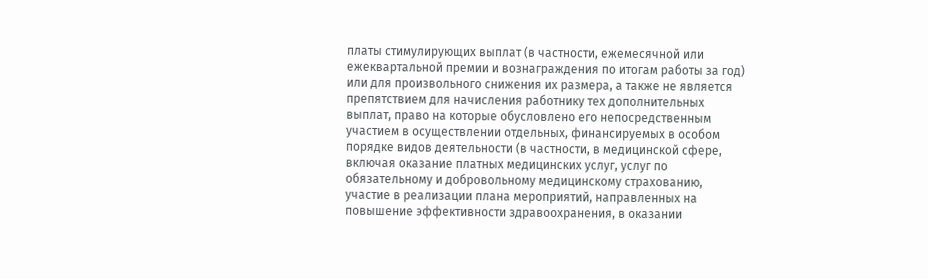платы стимулирующих выплат (в частности, ежемесячной или ежеквартальной премии и вознаграждения по итогам работы за год) или для произвольного снижения их размера, а также не является препятствием для начисления работнику тех дополнительных выплат, право на которые обусловлено его непосредственным участием в осуществлении отдельных, финансируемых в особом порядке видов деятельности (в частности, в медицинской сфере, включая оказание платных медицинских услуг, услуг по обязательному и добровольному медицинскому страхованию, участие в реализации плана мероприятий, направленных на повышение эффективности здравоохранения, в оказании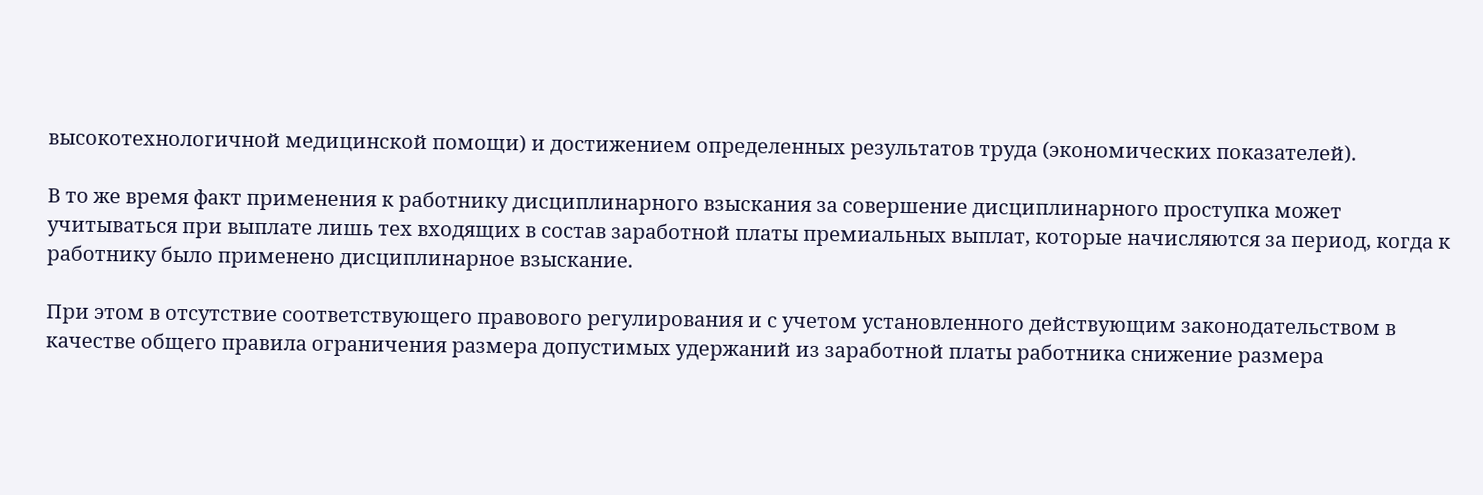высокотехнологичной медицинской помощи) и достижением определенных результатов труда (экономических показателей).

В то же время факт применения к работнику дисциплинарного взыскания за совершение дисциплинарного проступка может учитываться при выплате лишь тех входящих в состав заработной платы премиальных выплат, которые начисляются за период, когда к работнику было применено дисциплинарное взыскание.

При этом в отсутствие соответствующего правового регулирования и с учетом установленного действующим законодательством в качестве общего правила ограничения размера допустимых удержаний из заработной платы работника снижение размера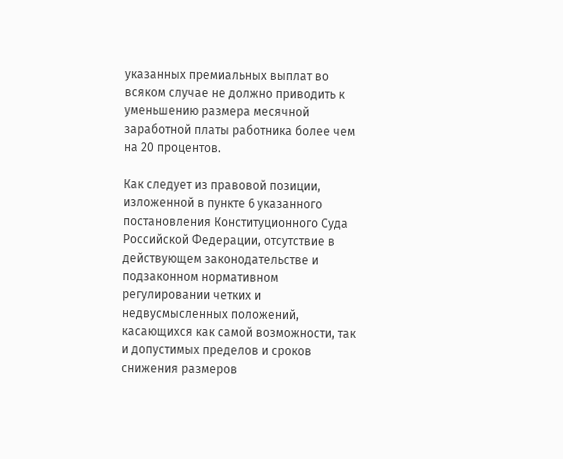указанных премиальных выплат во всяком случае не должно приводить к уменьшению размера месячной заработной платы работника более чем на 20 процентов.

Как следует из правовой позиции, изложенной в пункте 6 указанного постановления Конституционного Суда Российской Федерации, отсутствие в действующем законодательстве и подзаконном нормативном регулировании четких и недвусмысленных положений, касающихся как самой возможности, так и допустимых пределов и сроков снижения размеров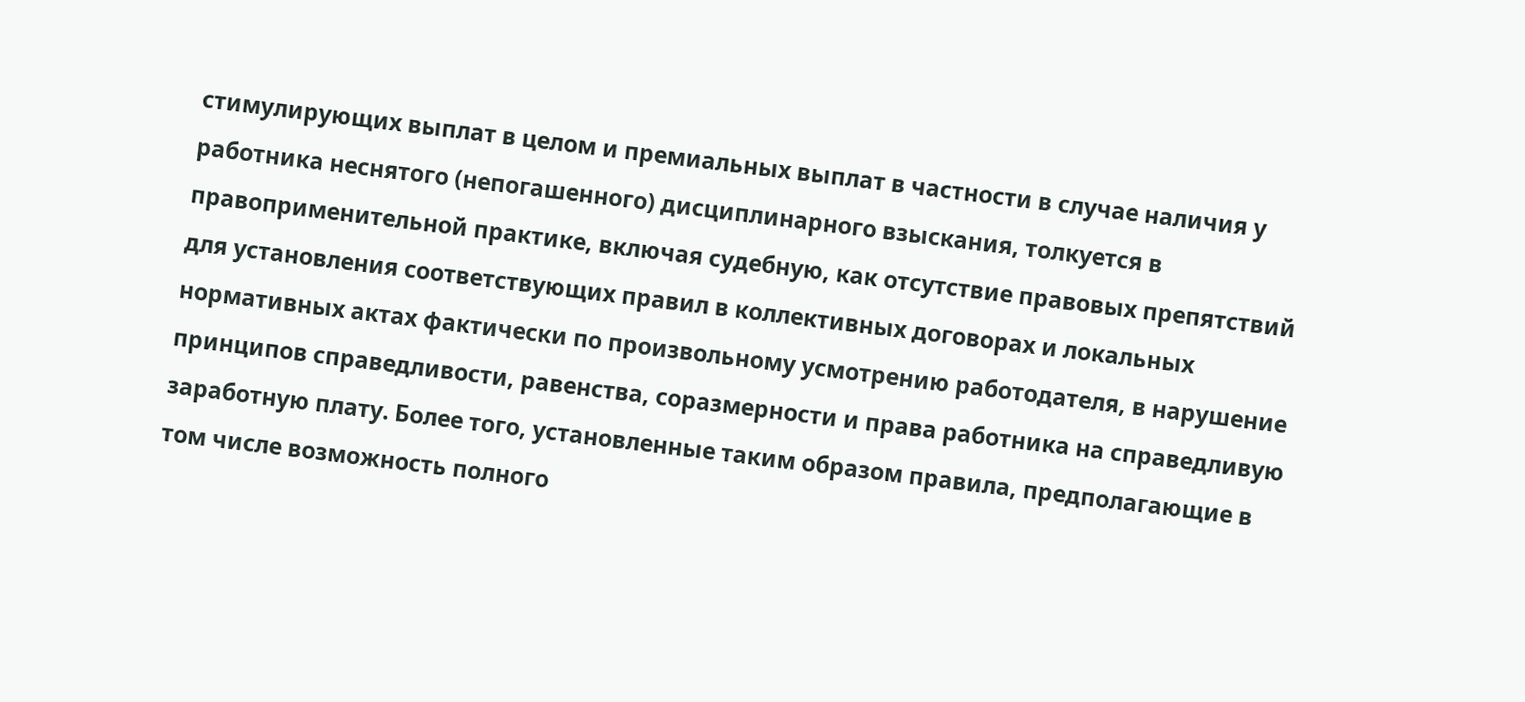стимулирующих выплат в целом и премиальных выплат в частности в случае наличия у работника неснятого (непогашенного) дисциплинарного взыскания, толкуется в правоприменительной практике, включая судебную, как отсутствие правовых препятствий для установления соответствующих правил в коллективных договорах и локальных нормативных актах фактически по произвольному усмотрению работодателя, в нарушение принципов справедливости, равенства, соразмерности и права работника на справедливую заработную плату. Более того, установленные таким образом правила, предполагающие в том числе возможность полного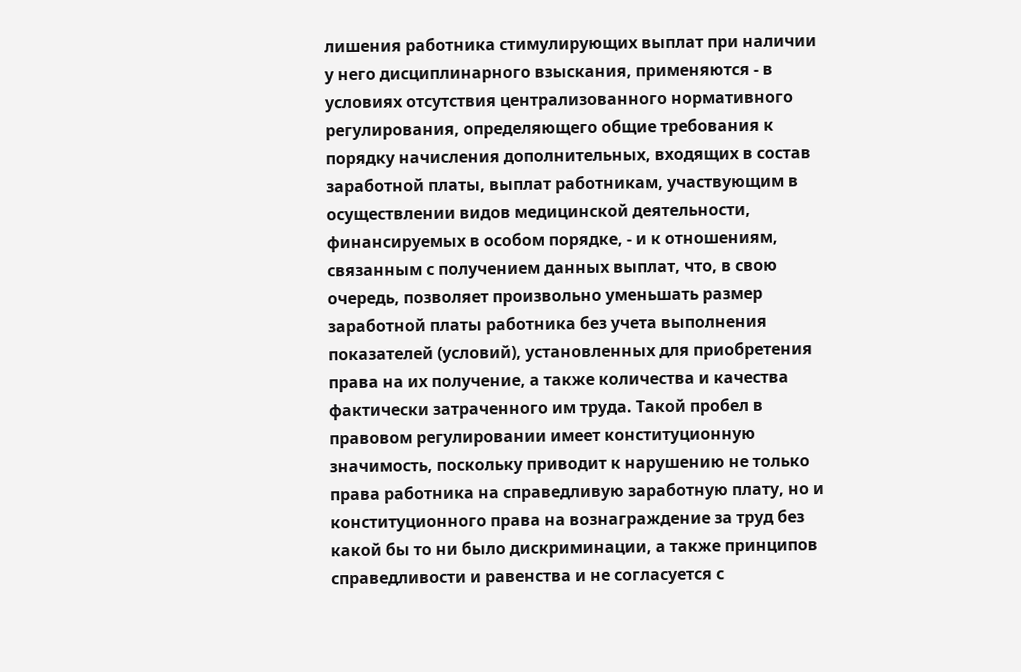лишения работника стимулирующих выплат при наличии у него дисциплинарного взыскания, применяются - в условиях отсутствия централизованного нормативного регулирования, определяющего общие требования к порядку начисления дополнительных, входящих в состав заработной платы, выплат работникам, участвующим в осуществлении видов медицинской деятельности, финансируемых в особом порядке, - и к отношениям, связанным с получением данных выплат, что, в свою очередь, позволяет произвольно уменьшать размер заработной платы работника без учета выполнения показателей (условий), установленных для приобретения права на их получение, а также количества и качества фактически затраченного им труда. Такой пробел в правовом регулировании имеет конституционную значимость, поскольку приводит к нарушению не только права работника на справедливую заработную плату, но и конституционного права на вознаграждение за труд без какой бы то ни было дискриминации, а также принципов справедливости и равенства и не согласуется с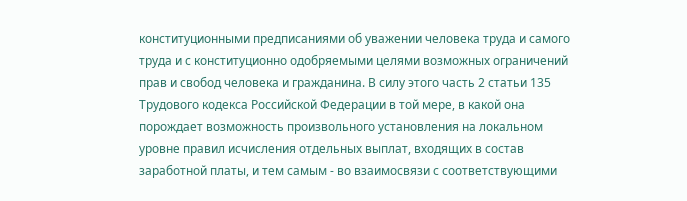конституционными предписаниями об уважении человека труда и самого труда и с конституционно одобряемыми целями возможных ограничений прав и свобод человека и гражданина. В силу этого часть 2 статьи 135 Трудового кодекса Российской Федерации в той мере, в какой она порождает возможность произвольного установления на локальном уровне правил исчисления отдельных выплат, входящих в состав заработной платы, и тем самым - во взаимосвязи с соответствующими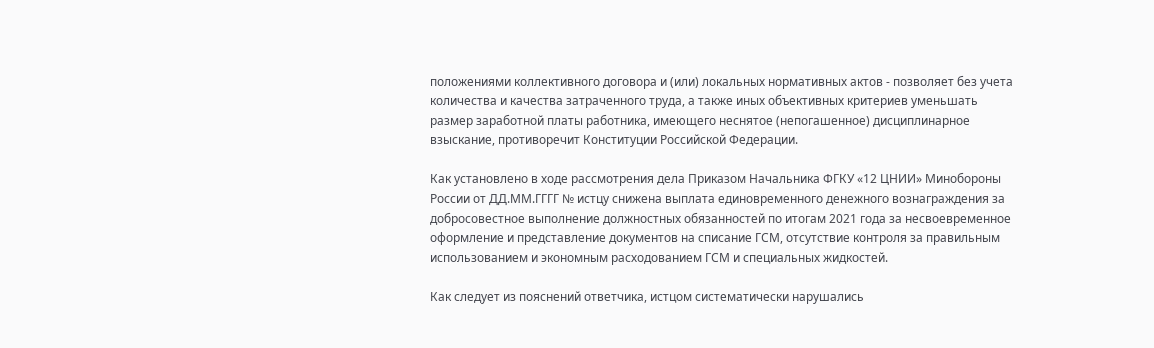положениями коллективного договора и (или) локальных нормативных актов - позволяет без учета количества и качества затраченного труда, а также иных объективных критериев уменьшать размер заработной платы работника, имеющего неснятое (непогашенное) дисциплинарное взыскание, противоречит Конституции Российской Федерации.

Как установлено в ходе рассмотрения дела Приказом Начальника ФГКУ «12 ЦНИИ» Минобороны России от ДД.ММ.ГГГГ № истцу снижена выплата единовременного денежного вознаграждения за добросовестное выполнение должностных обязанностей по итогам 2021 года за несвоевременное оформление и представление документов на списание ГСМ, отсутствие контроля за правильным использованием и экономным расходованием ГСМ и специальных жидкостей.

Как следует из пояснений ответчика, истцом систематически нарушались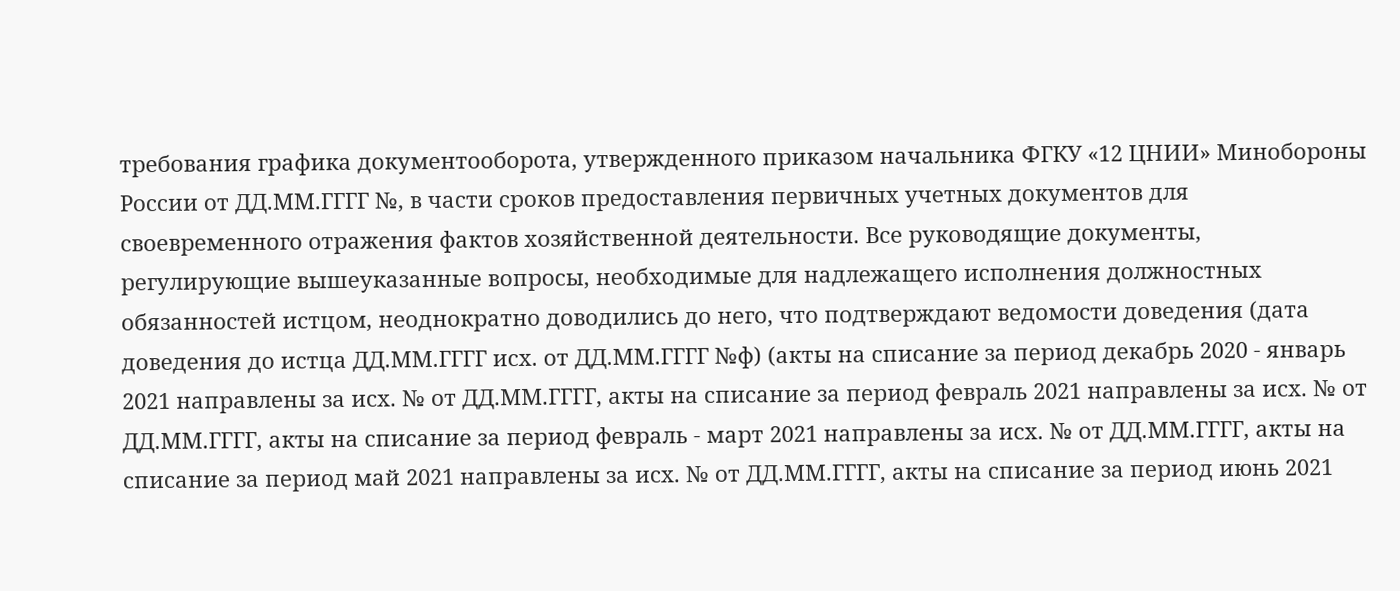требования графика документооборота, утвержденного приказом начальника ФГКУ «12 ЦНИИ» Минобороны России от ДД.ММ.ГГГГ №, в части сроков предоставления первичных учетных документов для своевременного отражения фактов хозяйственной деятельности. Все руководящие документы, регулирующие вышеуказанные вопросы, необходимые для надлежащего исполнения должностных обязанностей истцом, неоднократно доводились до него, что подтверждают ведомости доведения (дата доведения до истца ДД.ММ.ГГГГ исх. от ДД.ММ.ГГГГ №ф) (акты на списание за период декабрь 2020 - январь 2021 направлены за исх. № от ДД.ММ.ГГГГ, акты на списание за период февраль 2021 направлены за исх. № от ДД.ММ.ГГГГ, акты на списание за период февраль - март 2021 направлены за исх. № от ДД.ММ.ГГГГ, акты на списание за период май 2021 направлены за исх. № от ДД.ММ.ГГГГ, акты на списание за период июнь 2021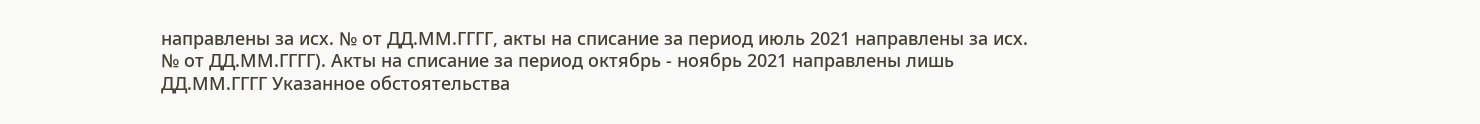направлены за исх. № от ДД.ММ.ГГГГ, акты на списание за период июль 2021 направлены за исх. № от ДД.ММ.ГГГГ). Акты на списание за период октябрь - ноябрь 2021 направлены лишь ДД.ММ.ГГГГ Указанное обстоятельства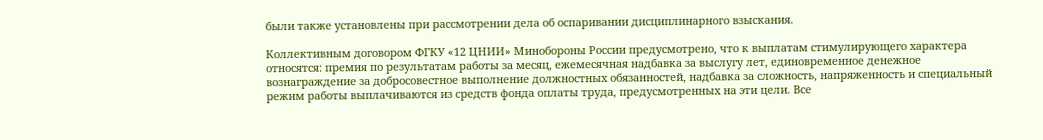были также установлены при рассмотрении дела об оспаривании дисциплинарного взыскания.

Коллективным договором ФГКУ «12 ЦНИИ» Минобороны России предусмотрено, что к выплатам стимулирующего характера относятся: премия по результатам работы за месяц, ежемесячная надбавка за выслугу лет, единовременное денежное вознаграждение за добросовестное выполнение должностных обязанностей, надбавка за сложность, напряженность и специальный режим работы выплачиваются из средств фонда оплаты труда, предусмотренных на эти цели. Все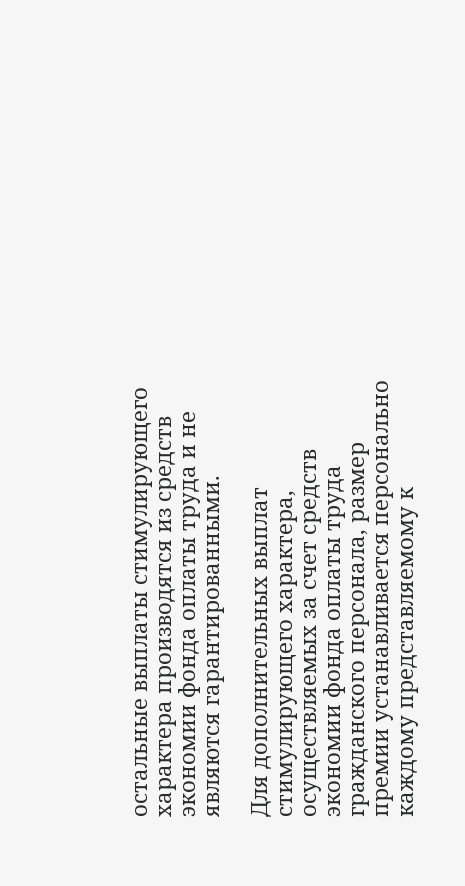остальные выплаты стимулирующего характера производятся из средств экономии фонда оплаты труда и не являются гарантированными.

Для дополнительных выплат стимулирующего характера, осуществляемых за счет средств экономии фонда оплаты труда гражданского персонала, размер премии устанавливается персонально каждому представляемому к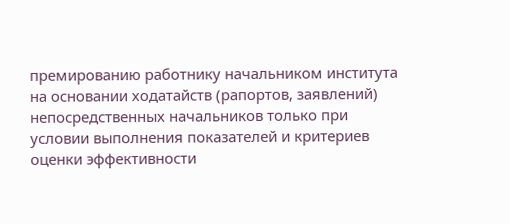премированию работнику начальником института на основании ходатайств (рапортов, заявлений) непосредственных начальников только при условии выполнения показателей и критериев оценки эффективности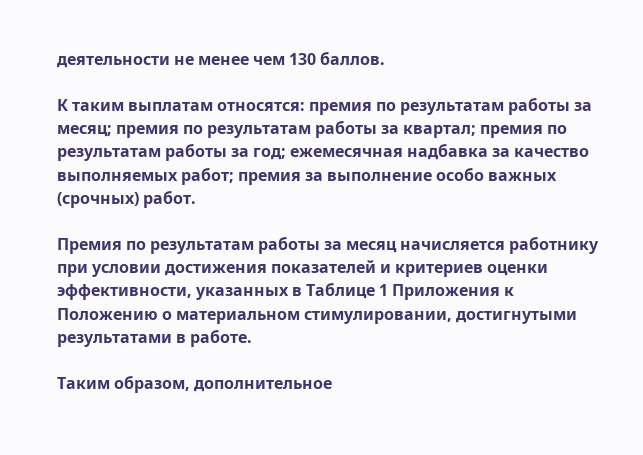деятельности не менее чем 130 баллов.

К таким выплатам относятся: премия по результатам работы за месяц; премия по результатам работы за квартал; премия по результатам работы за год; ежемесячная надбавка за качество выполняемых работ; премия за выполнение особо важных (срочных) работ.

Премия по результатам работы за месяц начисляется работнику при условии достижения показателей и критериев оценки эффективности, указанных в Таблице 1 Приложения к Положению о материальном стимулировании, достигнутыми результатами в работе.

Таким образом, дополнительное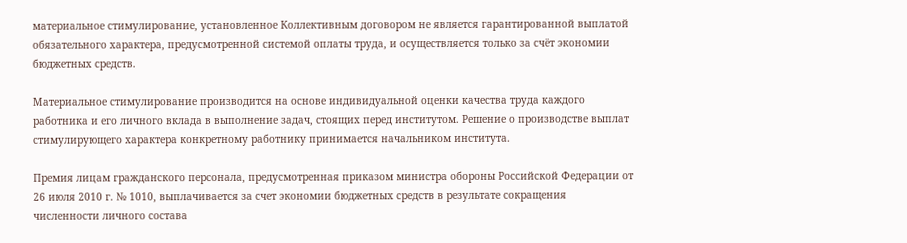материальное стимулирование, установленное Коллективным договором не является гарантированной выплатой обязательного характера, предусмотренной системой оплаты труда, и осуществляется только за счёт экономии бюджетных средств.

Материальное стимулирование производится на основе индивидуальной оценки качества труда каждого работника и его личного вклада в выполнение задач, стоящих перед институтом. Решение о производстве выплат стимулирующего характера конкретному работнику принимается начальником института.

Премия лицам гражданского персонала, предусмотренная приказом министра обороны Российской Федерации от 26 июля 2010 г. № 1010, выплачивается за счет экономии бюджетных средств в результате сокращения численности личного состава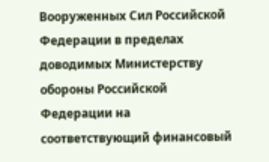Вооруженных Сил Российской Федерации в пределах доводимых Министерству обороны Российской Федерации на соответствующий финансовый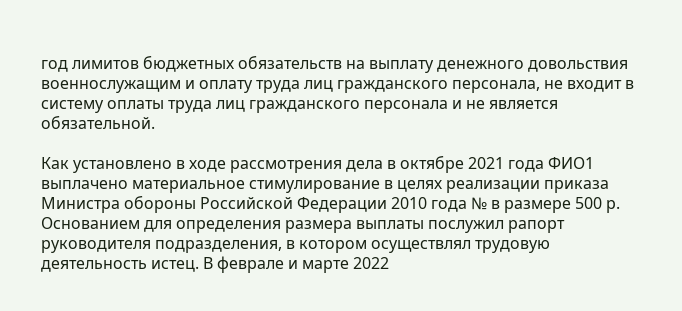год лимитов бюджетных обязательств на выплату денежного довольствия военнослужащим и оплату труда лиц гражданского персонала, не входит в систему оплаты труда лиц гражданского персонала и не является обязательной.

Как установлено в ходе рассмотрения дела в октябре 2021 года ФИО1 выплачено материальное стимулирование в целях реализации приказа Министра обороны Российской Федерации 2010 года № в размере 500 р. Основанием для определения размера выплаты послужил рапорт руководителя подразделения, в котором осуществлял трудовую деятельность истец. В феврале и марте 2022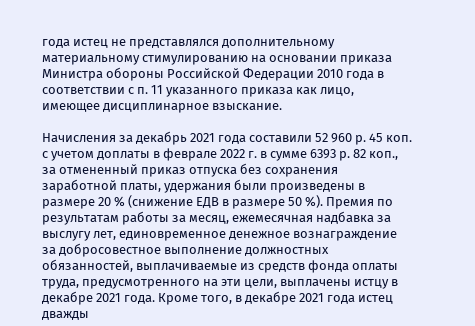года истец не представлялся дополнительному материальному стимулированию на основании приказа Министра обороны Российской Федерации 2010 года в соответствии с п. 11 указанного приказа как лицо, имеющее дисциплинарное взыскание.

Начисления за декабрь 2021 года составили 52 960 р. 45 коп. с учетом доплаты в феврале 2022 г. в сумме 6393 р. 82 коп., за отмененный приказ отпуска без сохранения заработной платы, удержания были произведены в размере 20 % (снижение ЕДВ в размере 50 %). Премия по результатам работы за месяц, ежемесячная надбавка за выслугу лет, единовременное денежное вознаграждение за добросовестное выполнение должностных обязанностей, выплачиваемые из средств фонда оплаты труда, предусмотренного на эти цели, выплачены истцу в декабре 2021 года. Кроме того, в декабре 2021 года истец дважды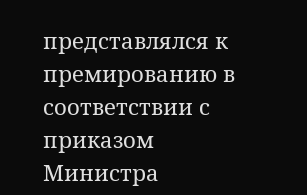представлялся к премированию в соответствии с приказом Министра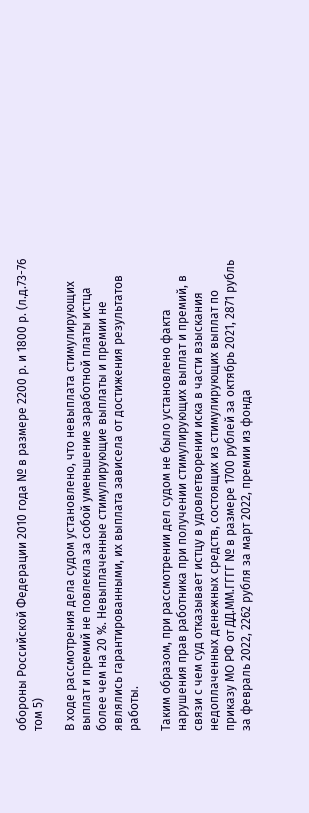обороны Российской Федерации 2010 года № в размере 2200 р. и 1800 р. (л.д.73-76 том 5)

В ходе рассмотрения дела судом установлено, что невыплата стимулирующих выплат и премий не повлекла за собой уменьшение заработной платы истца более чем на 20 %. Невыплаченные стимулирующие выплаты и премии не являлись гарантированными, их выплата зависела от достижения результатов работы.

Таким образом, при рассмотрении дел судом не было установлено факта нарушения прав работника при получении стимулирующих выплат и премий, в связи с чем суд отказывает истцу в удовлетворении иска в части взыскания недоплаченных денежных средств, состоящих из стимулирующих выплат по приказу МО РФ от ДД.ММ.ГГГГ № в размере 1700 рублей за октябрь 2021, 2871 рубль за февраль 2022, 2262 рубля за март 2022, премии из фонда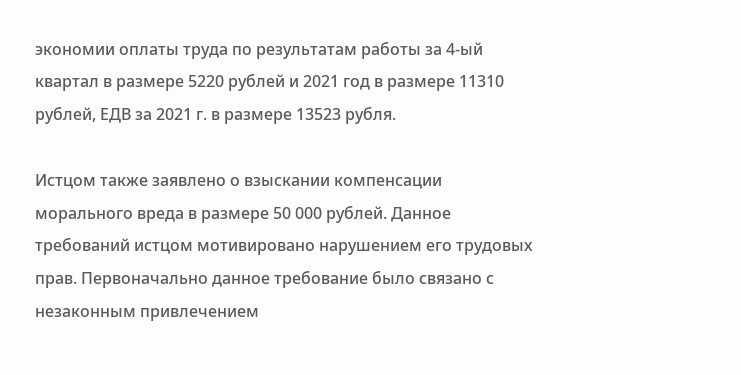экономии оплаты труда по результатам работы за 4-ый квартал в размере 5220 рублей и 2021 год в размере 11310 рублей, ЕДВ за 2021 г. в размере 13523 рубля.

Истцом также заявлено о взыскании компенсации морального вреда в размере 50 000 рублей. Данное требований истцом мотивировано нарушением его трудовых прав. Первоначально данное требование было связано с незаконным привлечением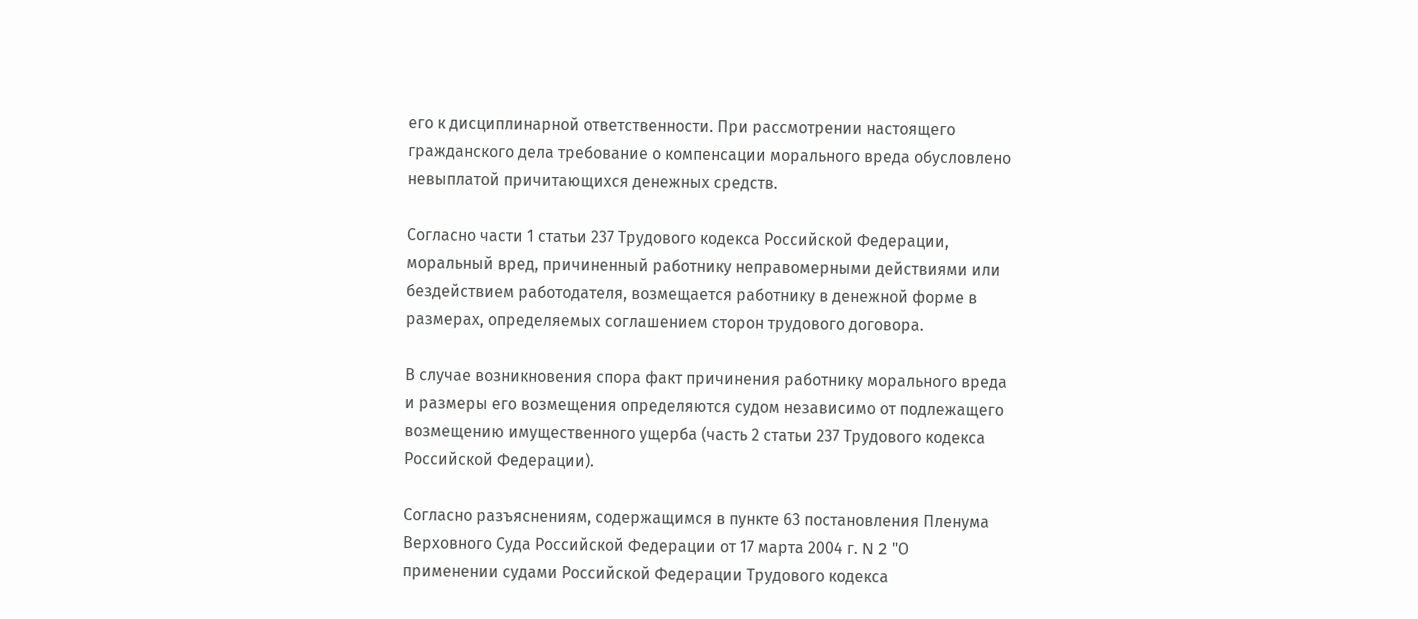его к дисциплинарной ответственности. При рассмотрении настоящего гражданского дела требование о компенсации морального вреда обусловлено невыплатой причитающихся денежных средств.

Согласно части 1 статьи 237 Трудового кодекса Российской Федерации, моральный вред, причиненный работнику неправомерными действиями или бездействием работодателя, возмещается работнику в денежной форме в размерах, определяемых соглашением сторон трудового договора.

В случае возникновения спора факт причинения работнику морального вреда и размеры его возмещения определяются судом независимо от подлежащего возмещению имущественного ущерба (часть 2 статьи 237 Трудового кодекса Российской Федерации).

Согласно разъяснениям, содержащимся в пункте 63 постановления Пленума Верховного Суда Российской Федерации от 17 марта 2004 г. N 2 "О применении судами Российской Федерации Трудового кодекса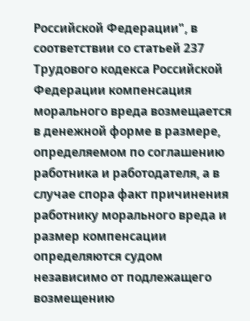Российской Федерации", в соответствии со статьей 237 Трудового кодекса Российской Федерации компенсация морального вреда возмещается в денежной форме в размере, определяемом по соглашению работника и работодателя, а в случае спора факт причинения работнику морального вреда и размер компенсации определяются судом независимо от подлежащего возмещению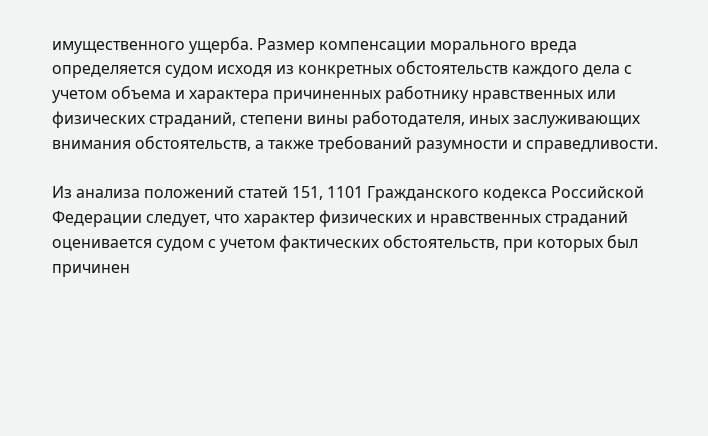имущественного ущерба. Размер компенсации морального вреда определяется судом исходя из конкретных обстоятельств каждого дела с учетом объема и характера причиненных работнику нравственных или физических страданий, степени вины работодателя, иных заслуживающих внимания обстоятельств, а также требований разумности и справедливости.

Из анализа положений статей 151, 1101 Гражданского кодекса Российской Федерации следует, что характер физических и нравственных страданий оценивается судом с учетом фактических обстоятельств, при которых был причинен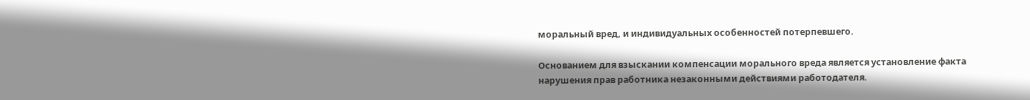моральный вред, и индивидуальных особенностей потерпевшего.

Основанием для взыскании компенсации морального вреда является установление факта нарушения прав работника незаконными действиями работодателя.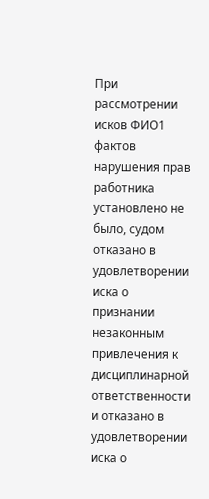При рассмотрении исков ФИО1 фактов нарушения прав работника установлено не было, судом отказано в удовлетворении иска о признании незаконным привлечения к дисциплинарной ответственности и отказано в удовлетворении иска о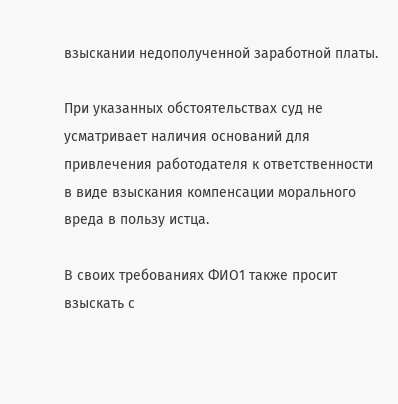взыскании недополученной заработной платы.

При указанных обстоятельствах суд не усматривает наличия оснований для привлечения работодателя к ответственности в виде взыскания компенсации морального вреда в пользу истца.

В своих требованиях ФИО1 также просит взыскать с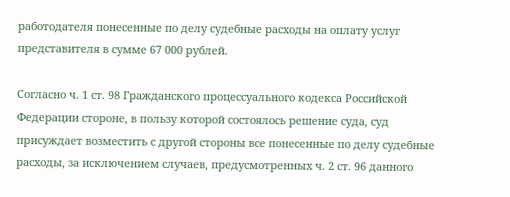работодателя понесенные по делу судебные расходы на оплату услуг представителя в сумме 67 000 рублей.

Согласно ч. 1 ст. 98 Гражданского процессуального кодекса Российской Федерации стороне, в пользу которой состоялось решение суда, суд присуждает возместить с другой стороны все понесенные по делу судебные расходы, за исключением случаев, предусмотренных ч. 2 ст. 96 данного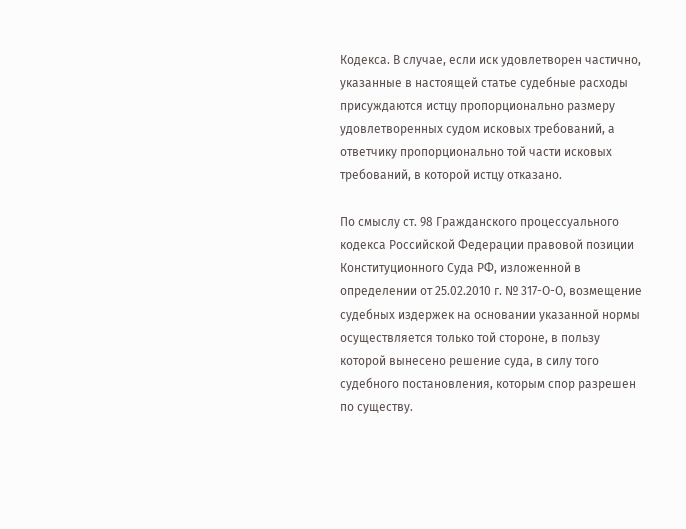Кодекса. В случае, если иск удовлетворен частично, указанные в настоящей статье судебные расходы присуждаются истцу пропорционально размеру удовлетворенных судом исковых требований, а ответчику пропорционально той части исковых требований, в которой истцу отказано.

По смыслу ст. 98 Гражданского процессуального кодекса Российской Федерации правовой позиции Конституционного Суда РФ, изложенной в определении от 25.02.2010 г. № 317-О-О, возмещение судебных издержек на основании указанной нормы осуществляется только той стороне, в пользу которой вынесено решение суда, в силу того судебного постановления, которым спор разрешен по существу.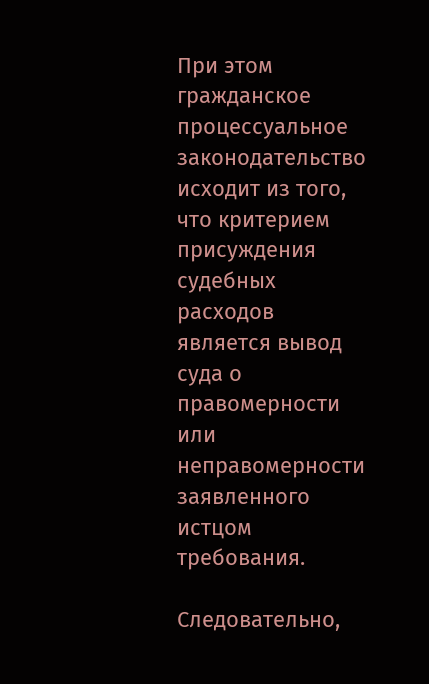При этом гражданское процессуальное законодательство исходит из того, что критерием присуждения судебных расходов является вывод суда о правомерности или неправомерности заявленного истцом требования.

Следовательно,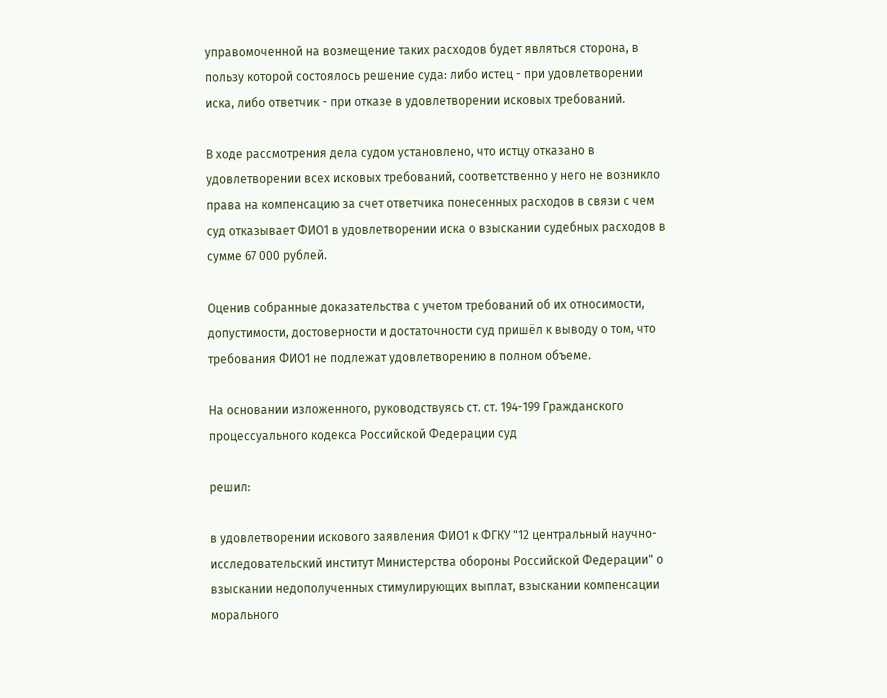управомоченной на возмещение таких расходов будет являться сторона, в пользу которой состоялось решение суда: либо истец - при удовлетворении иска, либо ответчик - при отказе в удовлетворении исковых требований.

В ходе рассмотрения дела судом установлено, что истцу отказано в удовлетворении всех исковых требований, соответственно у него не возникло права на компенсацию за счет ответчика понесенных расходов в связи с чем суд отказывает ФИО1 в удовлетворении иска о взыскании судебных расходов в сумме 67 000 рублей.

Оценив собранные доказательства с учетом требований об их относимости, допустимости, достоверности и достаточности суд пришёл к выводу о том, что требования ФИО1 не подлежат удовлетворению в полном объеме.

На основании изложенного, руководствуясь ст. ст. 194-199 Гражданского процессуального кодекса Российской Федерации суд

решил:

в удовлетворении искового заявления ФИО1 к ФГКУ "12 центральный научно-исследовательский институт Министерства обороны Российской Федерации" о взыскании недополученных стимулирующих выплат, взыскании компенсации морального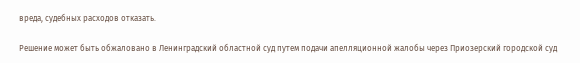вреда, судебных расходов отказать.

Решение может быть обжаловано в Ленинградский областной суд путем подачи апелляционной жалобы через Приозерский городской суд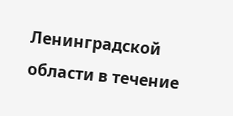Ленинградской области в течение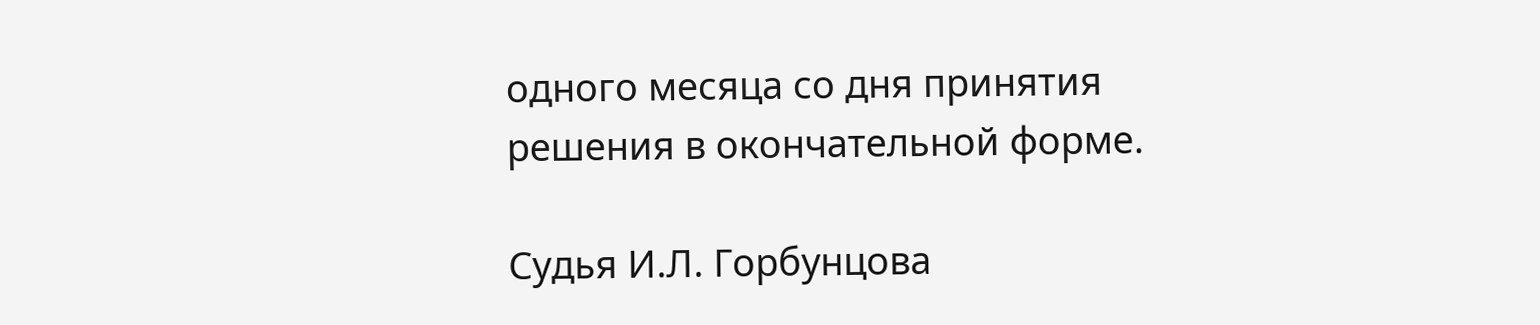одного месяца со дня принятия решения в окончательной форме.

Судья И.Л. Горбунцова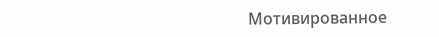Мотивированное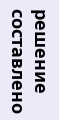решение составлено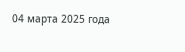04 марта 2025 года